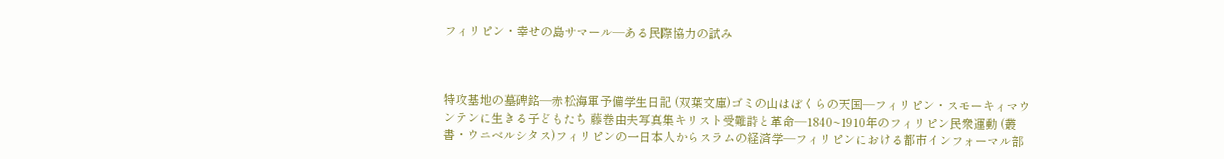フィリピン・幸せの島サマール―ある民際協力の試み



特攻基地の墓碑銘―赤松海軍予備学生日記 (双葉文庫)ゴミの山はぼくらの天国―フィリピン・スモーキィマウンテンに生きる子どもたち 藤巻由夫写真集キリスト受難詩と革命―1840~1910年のフィリピン民衆運動 (叢書・ウニベルシタス)フィリピンの一日本人からスラムの経済学―フィリピンにおける都市インフォーマル部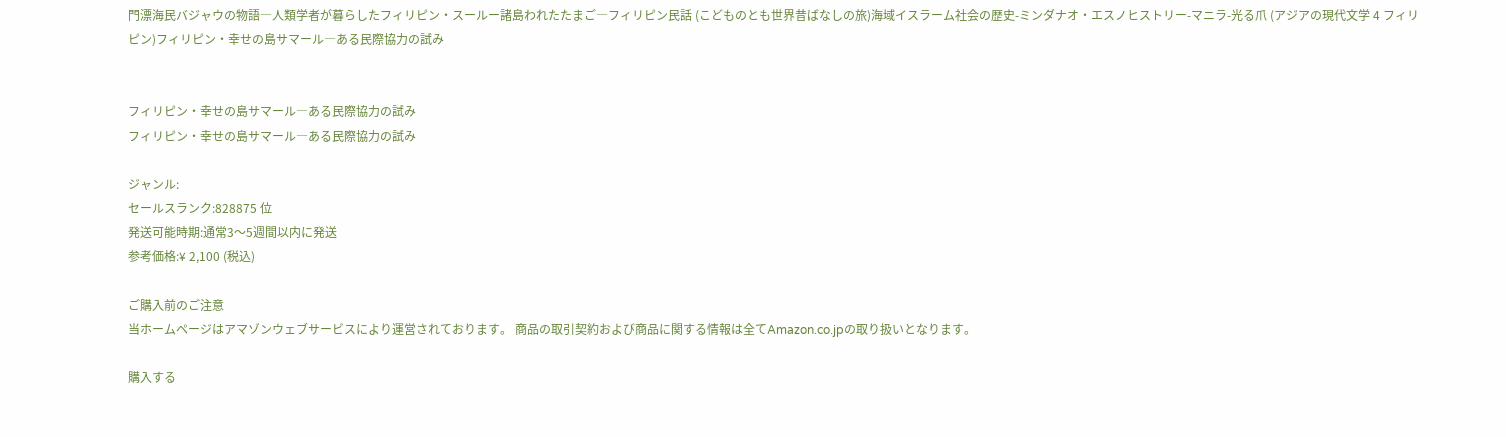門漂海民バジャウの物語―人類学者が暮らしたフィリピン・スールー諸島われたたまご―フィリピン民話 (こどものとも世界昔ばなしの旅)海域イスラーム社会の歴史-ミンダナオ・エスノヒストリー-マニラ-光る爪 (アジアの現代文学 4 フィリピン)フィリピン・幸せの島サマール―ある民際協力の試み


フィリピン・幸せの島サマール―ある民際協力の試み
フィリピン・幸せの島サマール―ある民際協力の試み

ジャンル:
セールスランク:828875 位
発送可能時期:通常3〜5週間以内に発送
参考価格:¥ 2,100 (税込)

ご購入前のご注意
当ホームページはアマゾンウェブサービスにより運営されております。 商品の取引契約および商品に関する情報は全てAmazon.co.jpの取り扱いとなります。

購入する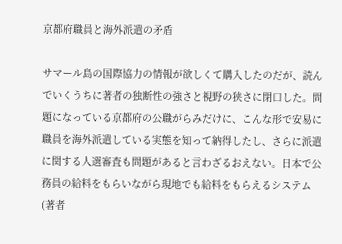京都府職員と海外派遣の矛盾

サマール島の国際協力の情報が欲しくて購入したのだが、読んでいくうちに著者の独断性の強さと視野の狭さに閉口した。問題になっている京都府の公職がらみだけに、こんな形で安易に職員を海外派遣している実態を知って納得したし、さらに派遣に関する人選審査も問題があると言わざるおえない。日本で公務員の給料をもらいながら現地でも給料をもらえるシステム(著者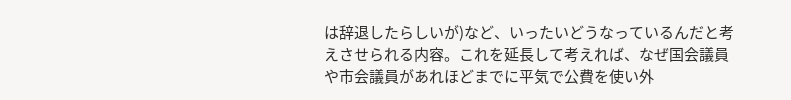は辞退したらしいが)など、いったいどうなっているんだと考えさせられる内容。これを延長して考えれば、なぜ国会議員や市会議員があれほどまでに平気で公費を使い外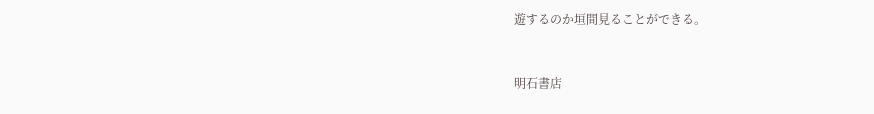遊するのか垣間見ることができる。



明石書店